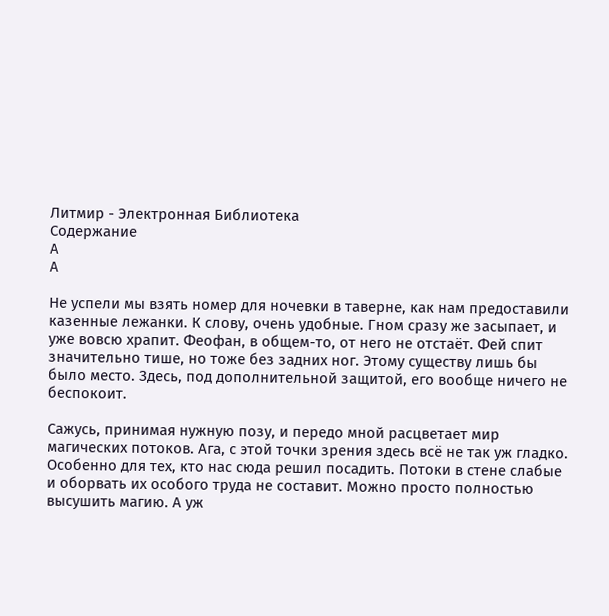Литмир - Электронная Библиотека
Содержание
A
A

Не успели мы взять номер для ночевки в таверне, как нам предоставили казенные лежанки. К слову, очень удобные. Гном сразу же засыпает, и уже вовсю храпит. Феофан, в общем-то, от него не отстаёт. Фей спит значительно тише, но тоже без задних ног. Этому существу лишь бы было место. Здесь, под дополнительной защитой, его вообще ничего не беспокоит.

Сажусь, принимая нужную позу, и передо мной расцветает мир магических потоков. Ага, с этой точки зрения здесь всё не так уж гладко. Особенно для тех, кто нас сюда решил посадить. Потоки в стене слабые и оборвать их особого труда не составит. Можно просто полностью высушить магию. А уж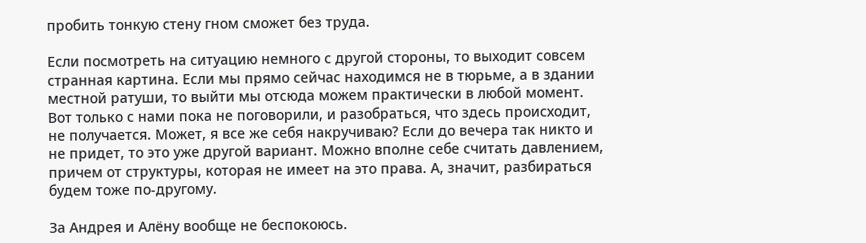пробить тонкую стену гном сможет без труда.

Если посмотреть на ситуацию немного с другой стороны, то выходит совсем странная картина. Если мы прямо сейчас находимся не в тюрьме, а в здании местной ратуши, то выйти мы отсюда можем практически в любой момент. Вот только с нами пока не поговорили, и разобраться, что здесь происходит, не получается. Может, я все же себя накручиваю? Если до вечера так никто и не придет, то это уже другой вариант. Можно вполне себе считать давлением, причем от структуры, которая не имеет на это права. А, значит, разбираться будем тоже по-другому.

За Андрея и Алёну вообще не беспокоюсь.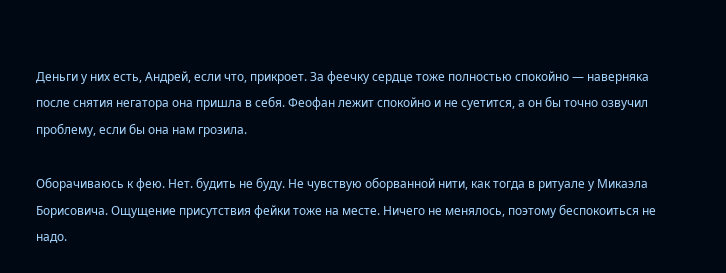Деньги у них есть, Андрей, если что, прикроет. За феечку сердце тоже полностью спокойно — наверняка после снятия негатора она пришла в себя. Феофан лежит спокойно и не суетится, а он бы точно озвучил проблему, если бы она нам грозила.

Оборачиваюсь к фею. Нет. будить не буду. Не чувствую оборванной нити, как тогда в ритуале у Микаэла Борисовича. Ощущение присутствия фейки тоже на месте. Ничего не менялось, поэтому беспокоиться не надо.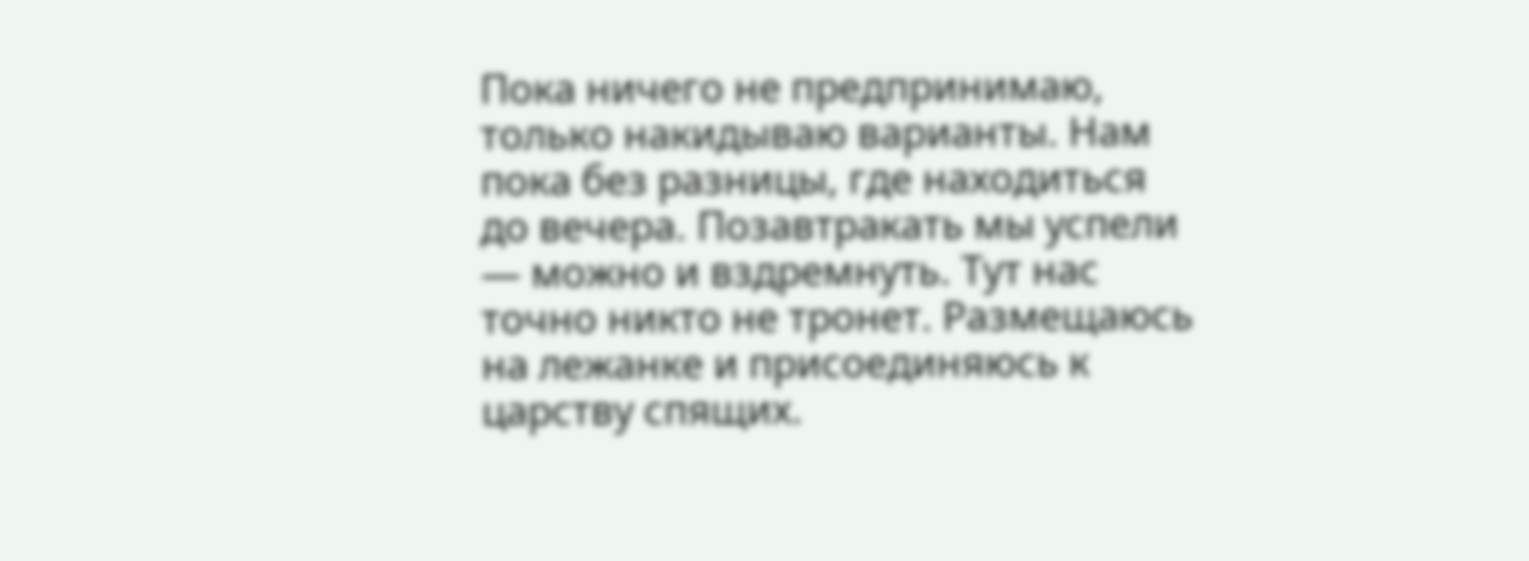Пока ничего не предпринимаю, только накидываю варианты. Нам пока без разницы, где находиться до вечера. Позавтракать мы успели — можно и вздремнуть. Тут нас точно никто не тронет. Размещаюсь на лежанке и присоединяюсь к царству спящих.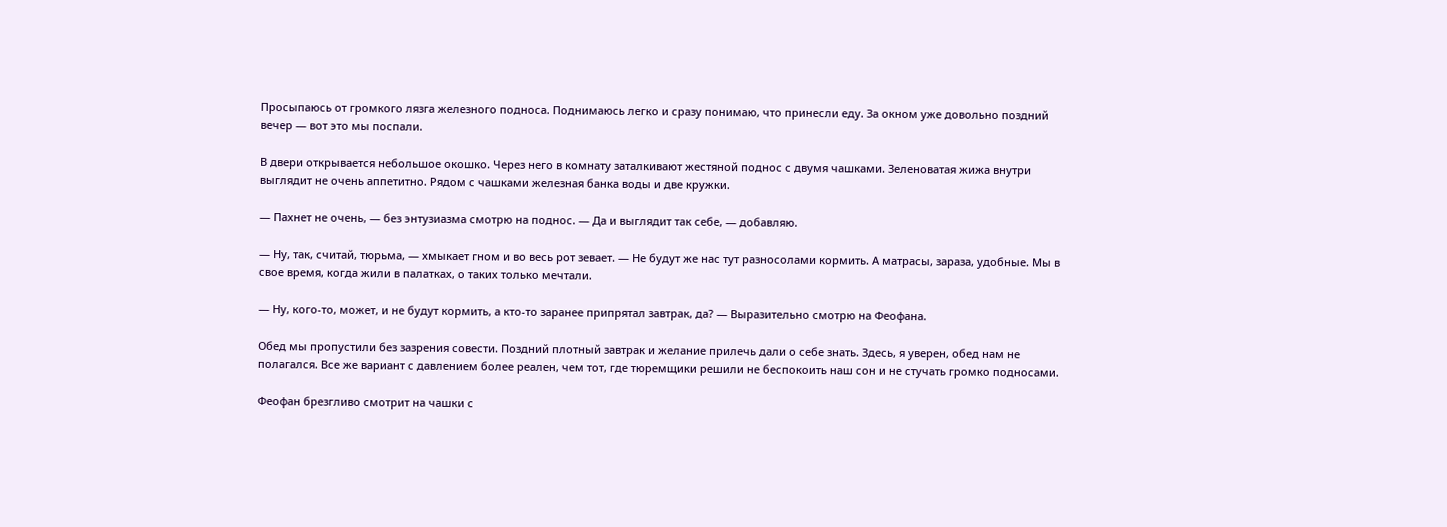Просыпаюсь от громкого лязга железного подноса. Поднимаюсь легко и сразу понимаю, что принесли еду. За окном уже довольно поздний вечер — вот это мы поспали.

В двери открывается небольшое окошко. Через него в комнату заталкивают жестяной поднос с двумя чашками. Зеленоватая жижа внутри выглядит не очень аппетитно. Рядом с чашками железная банка воды и две кружки.

— Пахнет не очень, — без энтузиазма смотрю на поднос. — Да и выглядит так себе, — добавляю.

— Ну, так, считай, тюрьма, — хмыкает гном и во весь рот зевает. — Не будут же нас тут разносолами кормить. А матрасы, зараза, удобные. Мы в свое время, когда жили в палатках, о таких только мечтали.

— Ну, кого-то, может, и не будут кормить, а кто-то заранее припрятал завтрак, да? — Выразительно смотрю на Феофана.

Обед мы пропустили без зазрения совести. Поздний плотный завтрак и желание прилечь дали о себе знать. Здесь, я уверен, обед нам не полагался. Все же вариант с давлением более реален, чем тот, где тюремщики решили не беспокоить наш сон и не стучать громко подносами.

Феофан брезгливо смотрит на чашки с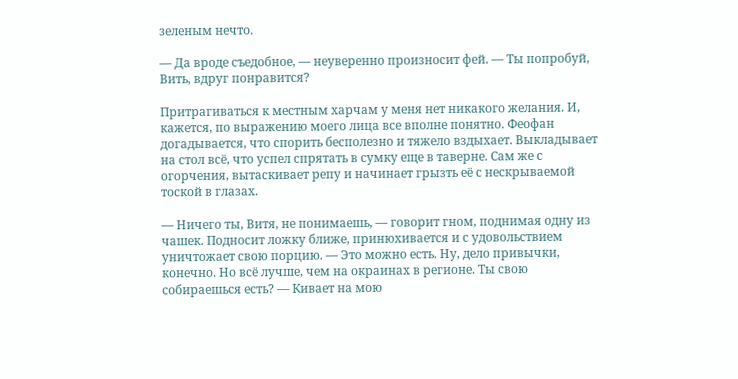зеленым нечто.

— Да вроде съедобное, — неуверенно произносит фей. — Ты попробуй, Вить, вдруг понравится?

Притрагиваться к местным харчам у меня нет никакого желания. И, кажется, по выражению моего лица все вполне понятно. Феофан догадывается, что спорить бесполезно и тяжело вздыхает. Выкладывает на стол всё, что успел спрятать в сумку еще в таверне. Сам же с огорчения, вытаскивает репу и начинает грызть её с нескрываемой тоской в глазах.

— Ничего ты, Витя, не понимаешь, — говорит гном, поднимая одну из чашек. Подносит ложку ближе, принюхивается и с удовольствием уничтожает свою порцию. — Это можно есть. Ну, дело привычки, конечно. Но всё лучше, чем на окраинах в регионе. Ты свою собираешься есть? — Кивает на мою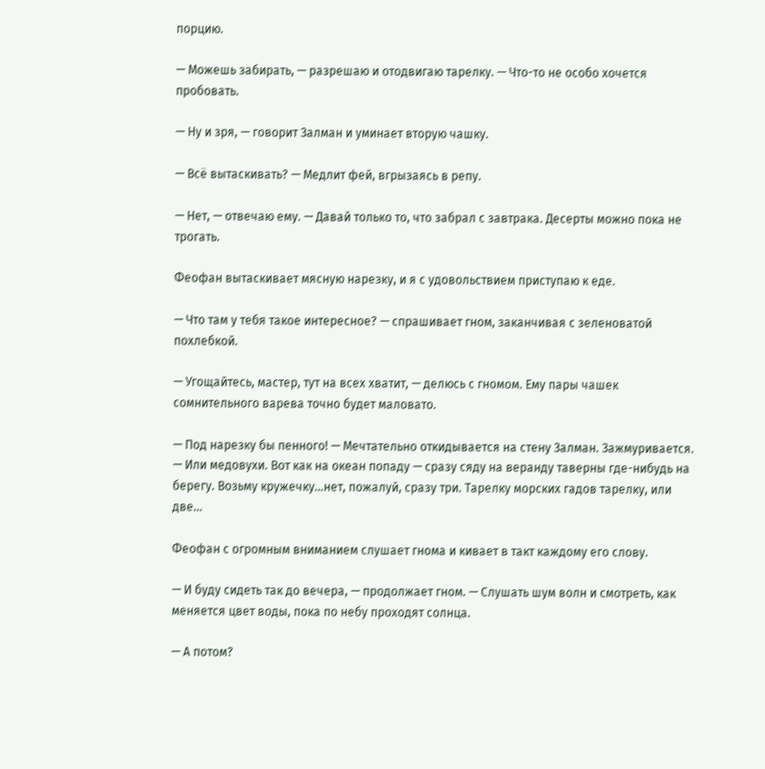порцию.

— Можешь забирать, — разрешаю и отодвигаю тарелку. — Что-то не особо хочется пробовать.

— Ну и зря, — говорит Залман и уминает вторую чашку.

— Всё вытаскивать? — Медлит фей, вгрызаясь в репу.

— Нет, — отвечаю ему. — Давай только то, что забрал с завтрака. Десерты можно пока не трогать.

Феофан вытаскивает мясную нарезку, и я с удовольствием приступаю к еде.

— Что там у тебя такое интересное? — спрашивает гном, заканчивая с зеленоватой похлебкой.

— Угощайтесь, мастер, тут на всех хватит, — делюсь с гномом. Ему пары чашек сомнительного варева точно будет маловато.

— Под нарезку бы пенного! — Мечтательно откидывается на стену Залман. Зажмуривается. — Или медовухи. Вот как на океан попаду — сразу сяду на веранду таверны где-нибудь на берегу. Возьму кружечку…нет, пожалуй, сразу три. Тарелку морских гадов тарелку, или две…

Феофан с огромным вниманием слушает гнома и кивает в такт каждому его слову.

— И буду сидеть так до вечера, — продолжает гном. — Слушать шум волн и смотреть, как меняется цвет воды, пока по небу проходят солнца.

— А потом?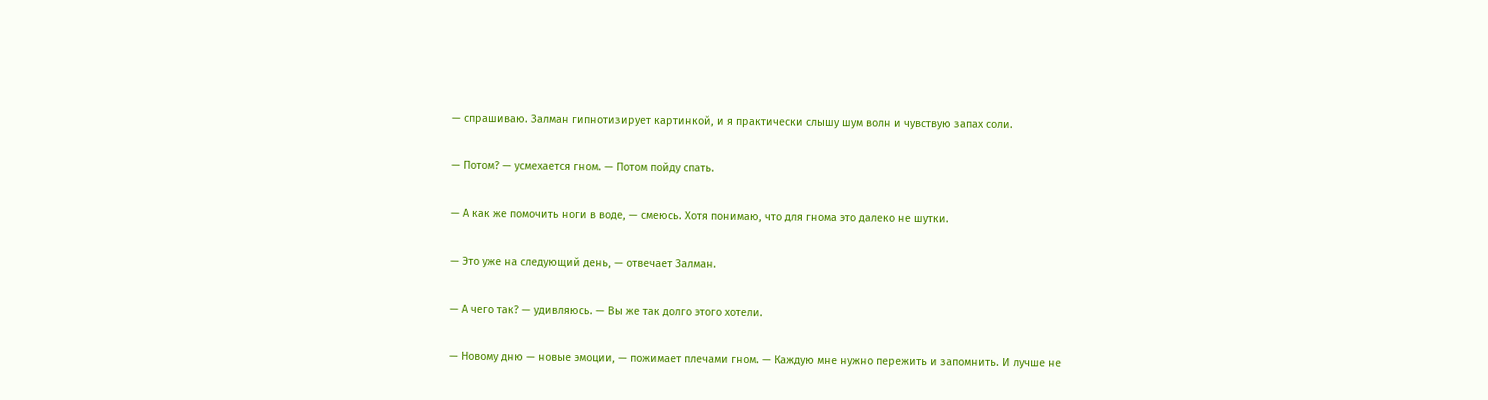— спрашиваю. Залман гипнотизирует картинкой, и я практически слышу шум волн и чувствую запах соли.

— Потом? — усмехается гном. — Потом пойду спать.

— А как же помочить ноги в воде, — смеюсь. Хотя понимаю, что для гнома это далеко не шутки.

— Это уже на следующий день, — отвечает Залман.

— А чего так? — удивляюсь. — Вы же так долго этого хотели.

— Новому дню — новые эмоции, — пожимает плечами гном. — Каждую мне нужно пережить и запомнить. И лучше не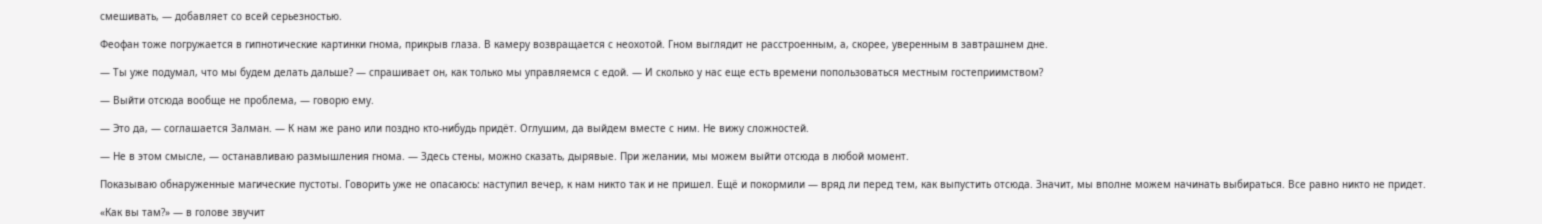смешивать, — добавляет со всей серьезностью.

Феофан тоже погружается в гипнотические картинки гнома, прикрыв глаза. В камеру возвращается с неохотой. Гном выглядит не расстроенным, а, скорее, уверенным в завтрашнем дне.

— Ты уже подумал, что мы будем делать дальше? — спрашивает он, как только мы управляемся с едой. — И сколько у нас еще есть времени попользоваться местным гостеприимством?

— Выйти отсюда вообще не проблема, — говорю ему.

— Это да, — соглашается Залман. — К нам же рано или поздно кто-нибудь придёт. Оглушим, да выйдем вместе с ним. Не вижу сложностей.

— Не в этом смысле, — останавливаю размышления гнома. — Здесь стены, можно сказать, дырявые. При желании, мы можем выйти отсюда в любой момент.

Показываю обнаруженные магические пустоты. Говорить уже не опасаюсь: наступил вечер, к нам никто так и не пришел. Ещё и покормили — вряд ли перед тем, как выпустить отсюда. Значит, мы вполне можем начинать выбираться. Все равно никто не придет.

«Как вы там?» — в голове звучит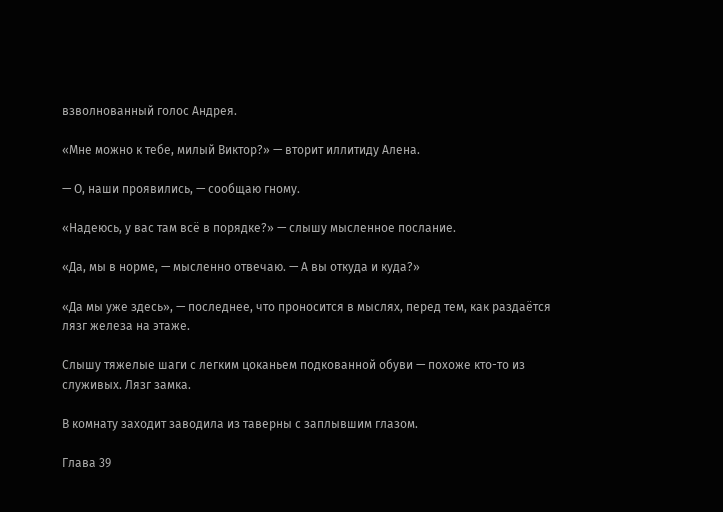взволнованный голос Андрея.

«Мне можно к тебе, милый Виктор?» — вторит иллитиду Алена.

— О, наши проявились, — сообщаю гному.

«Надеюсь, у вас там всё в порядке?» — слышу мысленное послание.

«Да, мы в норме, — мысленно отвечаю. — А вы откуда и куда?»

«Да мы уже здесь», — последнее, что проносится в мыслях, перед тем, как раздаётся лязг железа на этаже.

Слышу тяжелые шаги с легким цоканьем подкованной обуви — похоже кто-то из служивых. Лязг замка.

В комнату заходит заводила из таверны с заплывшим глазом.

Глава 39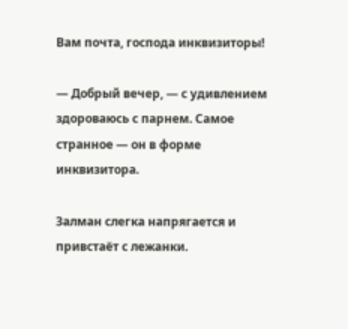Вам почта, господа инквизиторы!

— Добрый вечер, — с удивлением здороваюсь с парнем. Самое странное — он в форме инквизитора.

Залман слегка напрягается и привстаёт с лежанки.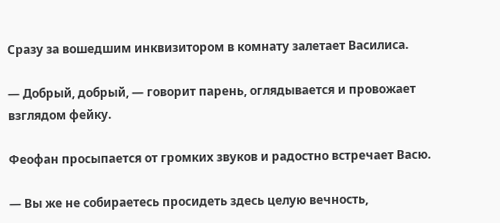Сразу за вошедшим инквизитором в комнату залетает Василиса.

— Добрый, добрый, — говорит парень, оглядывается и провожает взглядом фейку.

Феофан просыпается от громких звуков и радостно встречает Васю.

— Вы же не собираетесь просидеть здесь целую вечность,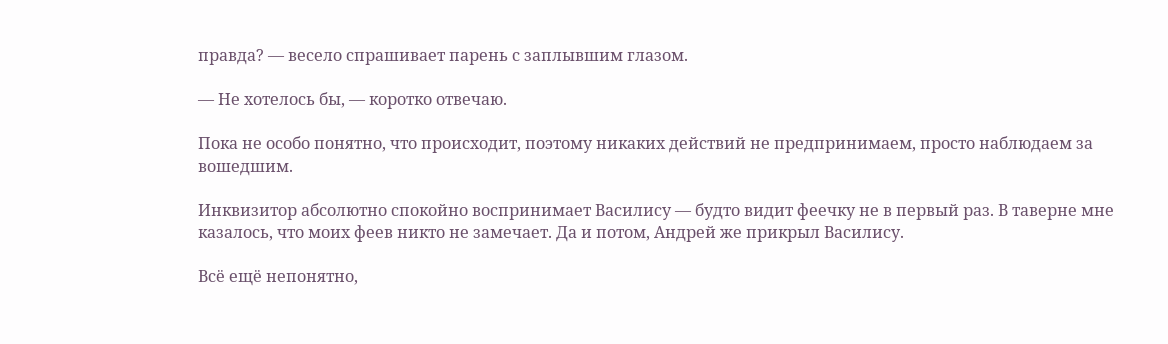правда? — весело спрашивает парень с заплывшим глазом.

— Не хотелось бы, — коротко отвечаю.

Пока не особо понятно, что происходит, поэтому никаких действий не предпринимаем, просто наблюдаем за вошедшим.

Инквизитор абсолютно спокойно воспринимает Василису — будто видит феечку не в первый раз. В таверне мне казалось, что моих феев никто не замечает. Да и потом, Андрей же прикрыл Василису.

Всё ещё непонятно,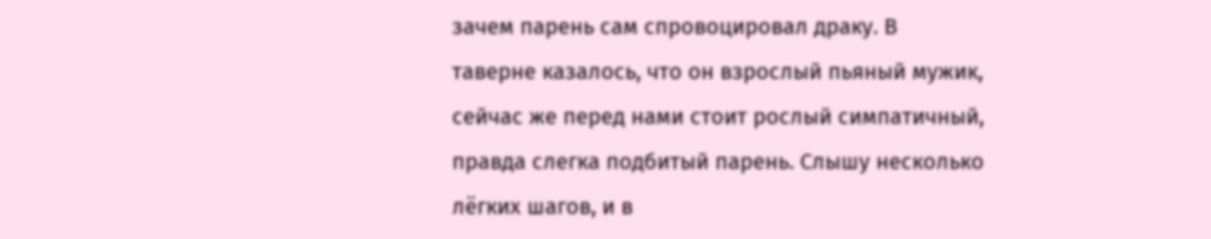зачем парень сам спровоцировал драку. В таверне казалось, что он взрослый пьяный мужик, сейчас же перед нами стоит рослый симпатичный, правда слегка подбитый парень. Слышу несколько лёгких шагов, и в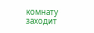комнату заходит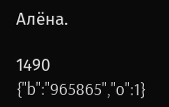Алёна.

1490
{"b":"965865","o":1}